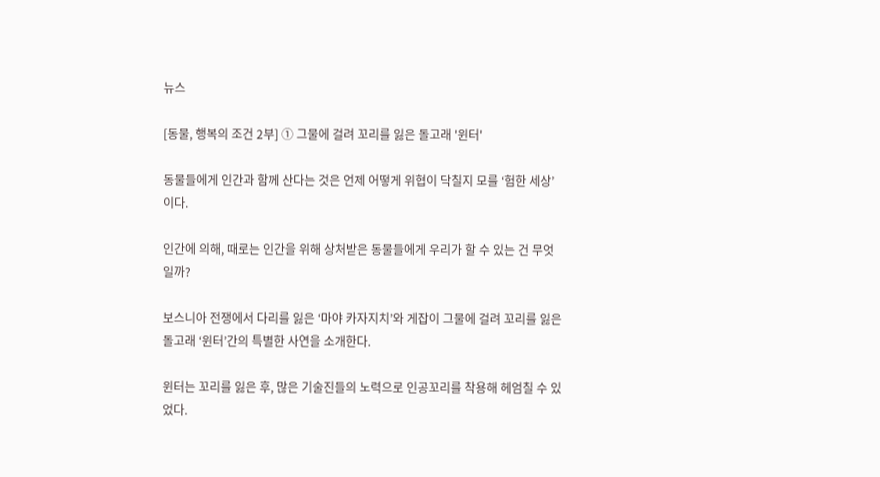뉴스

[동물, 행복의 조건 2부] ① 그물에 걸려 꼬리를 잃은 돌고래 '윈터'

동물들에게 인간과 함께 산다는 것은 언제 어떻게 위협이 닥칠지 모를 ‘험한 세상’이다.

인간에 의해, 때로는 인간을 위해 상처받은 동물들에게 우리가 할 수 있는 건 무엇일까?

보스니아 전쟁에서 다리를 잃은 ‘마야 카자지치’와 게잡이 그물에 걸려 꼬리를 잃은 돌고래 ‘윈터’간의 특별한 사연을 소개한다.

윈터는 꼬리를 잃은 후, 많은 기술진들의 노력으로 인공꼬리를 착용해 헤엄칠 수 있었다.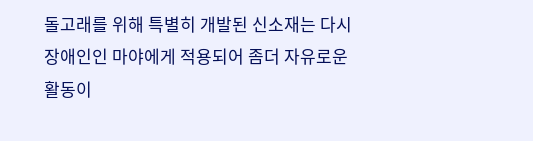돌고래를 위해 특별히 개발된 신소재는 다시 장애인인 마야에게 적용되어 좀더 자유로운 활동이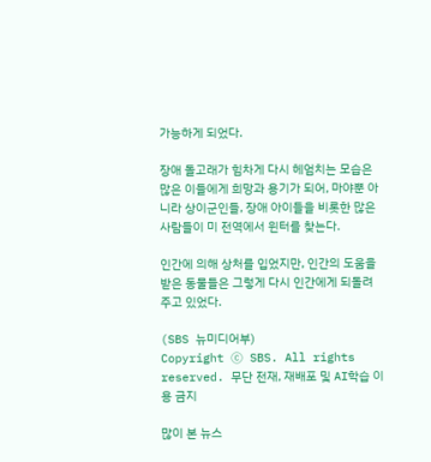가능하게 되었다.

장애 돌고래가 힘차게 다시 헤엄치는 모습은 많은 이들에게 희망과 용기가 되어, 마야뿐 아니라 상이군인들, 장애 아이들을 비롯한 많은 사람들이 미 전역에서 윈터를 찾는다.

인간에 의해 상처를 입었지만, 인간의 도움을 받은 동물들은 그렇게 다시 인간에게 되돌려 주고 있었다.

(SBS 뉴미디어부)
Copyright Ⓒ SBS. All rights reserved. 무단 전재, 재배포 및 AI학습 이용 금지

많이 본 뉴스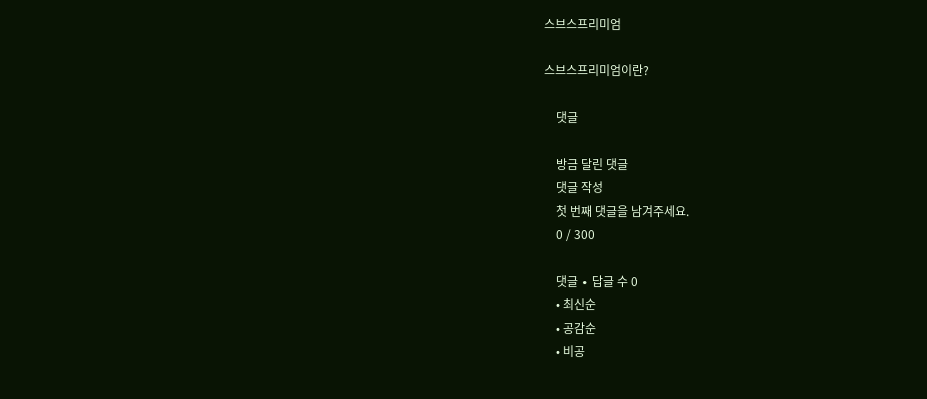스브스프리미엄

스브스프리미엄이란?

    댓글

    방금 달린 댓글
    댓글 작성
    첫 번째 댓글을 남겨주세요.
    0 / 300

    댓글 ∙ 답글 수 0
    • 최신순
    • 공감순
    • 비공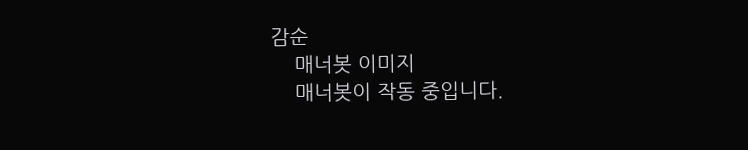감순
    매너봇 이미지
    매너봇이 작동 중입니다.